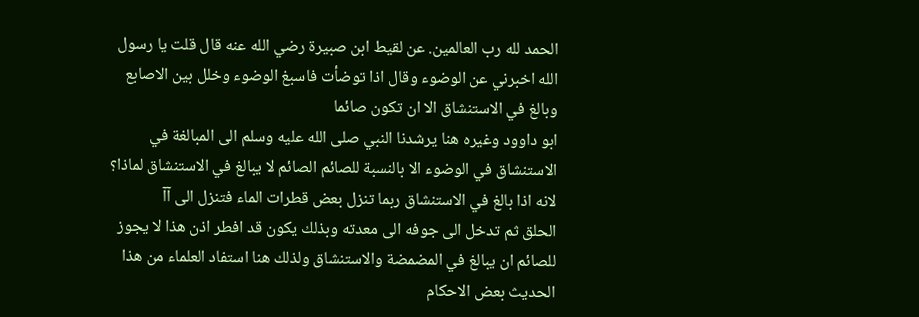الحمد لله رب العالمين. عن لقيط ابن صبيرة رضي الله عنه قال قلت يا رسول الله اخبرني عن الوضوء وقال اذا توضأت فاسبغ الوضوء وخلل بين الاصابع وبالغ في الاستنشاق الا ان تكون صائما
ابو داوود وغيره هنا يرشدنا النبي صلى الله عليه وسلم الى المبالغة في الاستنشاق في الوضوء الا بالنسبة للصائم الصائم لا يبالغ في الاستنشاق لماذا؟ لانه اذا بالغ في الاستنشاق ربما تنزل بعض قطرات الماء فتنزل الى آآ
الحلق ثم تدخل الى جوفه الى معدته وبذلك يكون قد افطر اذن هذا لا يجوز للصائم ان يبالغ في المضمضة والاستنشاق ولذلك هنا استفاد العلماء من هذا الحديث بعض الاحكام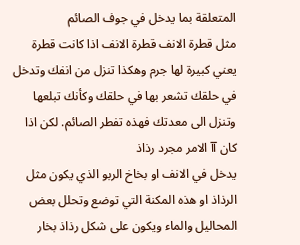المتعلقة بما يدخل في جوف الصائم
مثل قطرة الانف قطرة الانف اذا كانت قطرة يعني كبيرة لها جرم وهكذا تنزل من انفك وتدخل في حلقك تشعر بها في حلقك وكأنك تبلعها وتنزل الى معدتك فهذه تفطر الصائم. لكن اذا كان آآ الامر مجرد رذاذ
يدخل في الانف او بخاخ الربو الذي يكون مثل الرذاذ او هذه المكنة التي توضع وتحلل بعض المحاليل والماء ويكون على شكل رذاذ بخار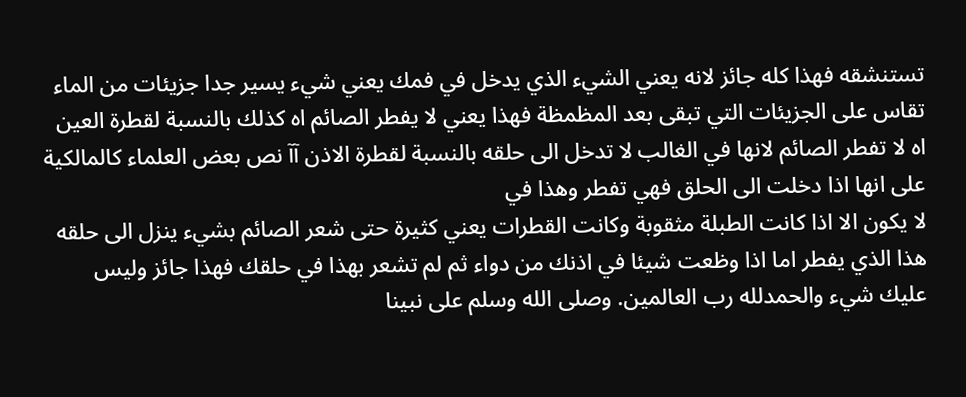تستنشقه فهذا كله جائز لانه يعني الشيء الذي يدخل في فمك يعني شيء يسير جدا جزيئات من الماء
تقاس على الجزيئات التي تبقى بعد المظمظة فهذا يعني لا يفطر الصائم اه كذلك بالنسبة لقطرة العين اه لا تفطر الصائم لانها في الغالب لا تدخل الى حلقه بالنسبة لقطرة الاذن آآ نص بعض العلماء كالمالكية على انها اذا دخلت الى الحلق فهي تفطر وهذا في
لا يكون الا اذا كانت الطبلة مثقوبة وكانت القطرات يعني كثيرة حتى شعر الصائم بشيء ينزل الى حلقه هذا الذي يفطر اما اذا وظعت شيئا في اذنك من دواء ثم لم تشعر بهذا في حلقك فهذا جائز وليس عليك شيء والحمدلله رب العالمين. وصلى الله وسلم على نبينا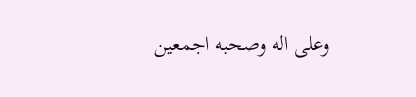وعلى اله وصحبه اجمعين